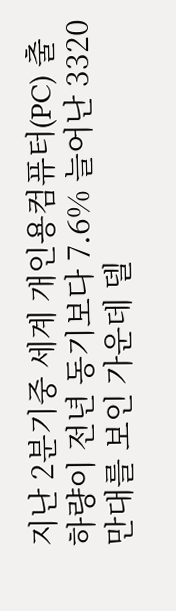지난 2분기중 세계 개인용컴퓨터(PC) 출하량이 전년 동기보다 7.6% 늘어난 3320만대를 보인 가운데 델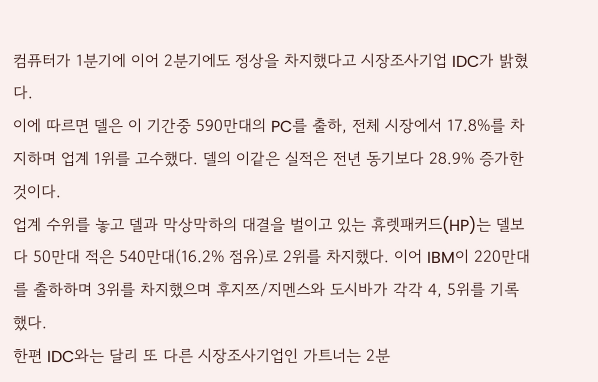컴퓨터가 1분기에 이어 2분기에도 정상을 차지했다고 시장조사기업 IDC가 밝혔다.
이에 따르면 델은 이 기간중 590만대의 PC를 출하, 전체 시장에서 17.8%를 차지하며 업계 1위를 고수했다. 델의 이같은 실적은 전년 동기보다 28.9% 증가한 것이다.
업계 수위를 놓고 델과 막상막하의 대결을 벌이고 있는 휴렛패커드(HP)는 델보다 50만대 적은 540만대(16.2% 점유)로 2위를 차지했다. 이어 IBM이 220만대를 출하하며 3위를 차지했으며 후지쯔/지멘스와 도시바가 각각 4, 5위를 기록했다.
한편 IDC와는 달리 또 다른 시장조사기업인 가트너는 2분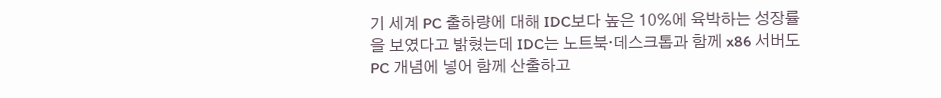기 세계 PC 출하량에 대해 IDC보다 높은 10%에 육박하는 성장률을 보였다고 밝혔는데 IDC는 노트북·데스크톱과 함께 x86 서버도 PC 개념에 넣어 함께 산출하고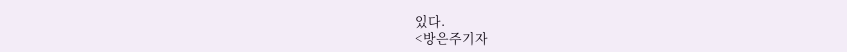있다.
<방은주기자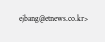ejbang@etnews.co.kr>